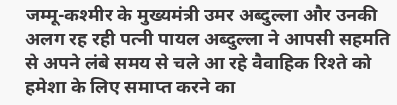जम्मू-कश्मीर के मुख्यमंत्री उमर अब्दुल्ला और उनकी अलग रह रही पत्नी पायल अब्दुल्ला ने आपसी सहमति से अपने लंबे समय से चले आ रहे वैवाहिक रिश्ते को हमेशा के लिए समाप्त करने का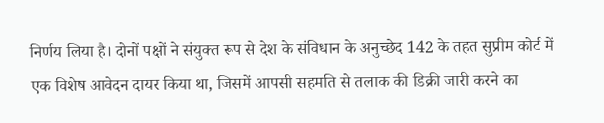निर्णय लिया है। दोनों पक्षों ने संयुक्त रूप से देश के संविधान के अनुच्छेद 142 के तहत सुप्रीम कोर्ट में एक विशेष आवेदन दायर किया था, जिसमें आपसी सहमति से तलाक की डिक्री जारी करने का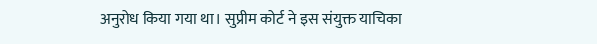अनुरोध किया गया था। सुप्रीम कोर्ट ने इस संयुक्त याचिका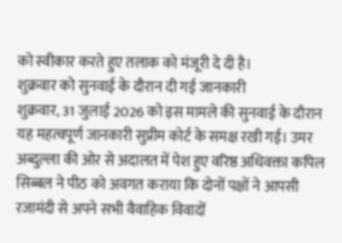को स्वीकार करते हुए तलाक को मंजूरी दे दी है।
शुक्रवार को सुनवाई के दौरान दी गई जानकारी
शुक्रवार, 31 जुलाई 2026 को इस मामले की सुनवाई के दौरान यह महत्वपूर्ण जानकारी सुप्रीम कोर्ट के समक्ष रखी गई। उमर अब्दुल्ला की ओर से अदालत में पेश हुए वरिष्ठ अधिवक्ता कपिल सिब्बल ने पीठ को अवगत कराया कि दोनों पक्षों ने आपसी रजामंदी से अपने सभी वैवाहिक विवादों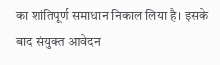का शांतिपूर्ण समाधान निकाल लिया है। इसके बाद संयुक्त आवेदन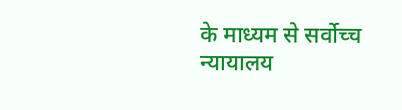के माध्यम से सर्वोच्च न्यायालय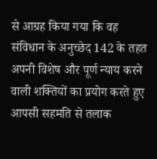से आग्रह किया गया कि वह संविधान के अनुच्छेद 142 के तहत अपनी विशेष और पूर्ण न्याय करने वाली शक्तियों का प्रयोग करते हुए आपसी सहमति से तलाक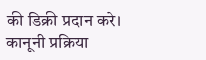की डिक्री प्रदान करे।
कानूनी प्रक्रिया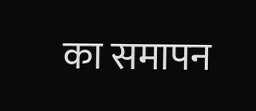का समापन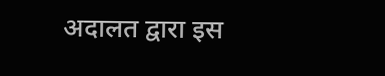अदालत द्वारा इस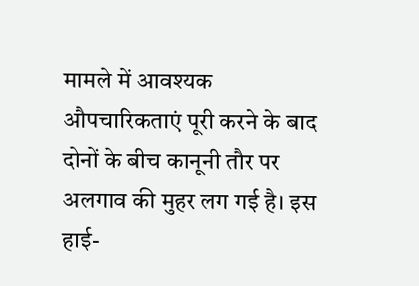मामले में आवश्यक औपचारिकताएं पूरी करने के बाद दोनों के बीच कानूनी तौर पर अलगाव की मुहर लग गई है। इस हाई-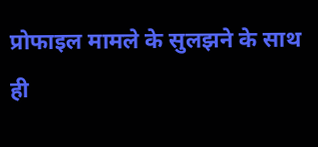प्रोफाइल मामले के सुलझने के साथ ही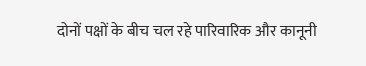दोनों पक्षों के बीच चल रहे पारिवारिक और कानूनी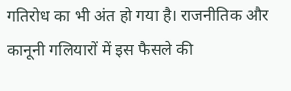गतिरोध का भी अंत हो गया है। राजनीतिक और कानूनी गलियारों में इस फैसले की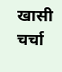खासी चर्चा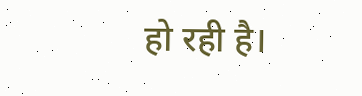हो रही है।